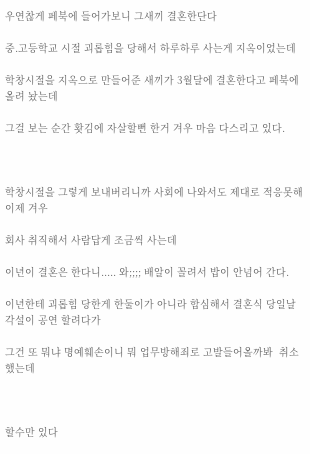우연찮게 페북에 들어가보니 그새끼 결혼한단다

중.고등학교 시절 괴롭힘을 당해서 하루하루 사는게 지옥이었는데

학창시절을 지옥으로 만들어준 새끼가 3월달에 결혼한다고 페북에 올려 놨는데

그걸 보는 순간 홧김에 자살할뻔 한거 겨우 마음 다스리고 있다.



학창시절을 그렇게 보내버리니까 사회에 나와서도 제대로 적응못해 이제 겨우

회사 취직해서 사람답게 조금씩 사는데

이년이 결혼은 한다니..... 와;;;; 배알이 꼴려서 밥이 안넘어 간다.

이년한테 괴롭힘 당한게 한둘이가 아니라 합심해서 결혼식 당일날 각설이 공연 할려다가

그건 또 뭐냐 명예훼손이니 뭐 업무방해죄로 고발들어올까봐  취소했는데



할수만 있다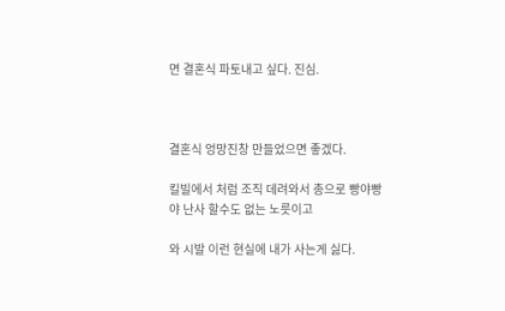면 결혼식 파토내고 싶다. 진심.



결혼식 엉망진창 만들었으면 좋겠다.

킬빌에서 처럼 조직 데려와서 총으로 빵야빵야 난사 할수도 없는 노릇이고

와 시발 이런 현실에 내가 사는게 싫다.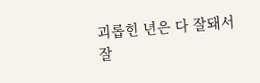괴롭힌 년은 다 잘돼서 잘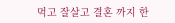먹고 잘살고 결혼 까지 한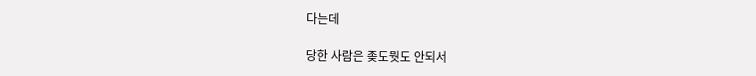다는데

당한 사람은 좆도뭣도 안되서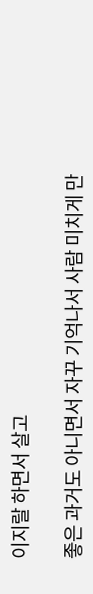이지랄 하면서 살고

좋은 과거도 아니면서 자꾸 기억나서 사람 미치게 만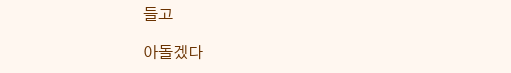들고

아돌겠다